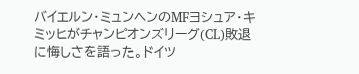バイエルン・ミュンヘンのMFヨシュア・キミッヒがチャンピオンズリーグ(CL)敗退に悔しさを語った。ドイツ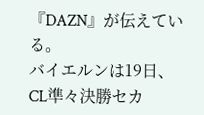『DAZN』が伝えている。
バイエルンは19日、CL準々決勝セカ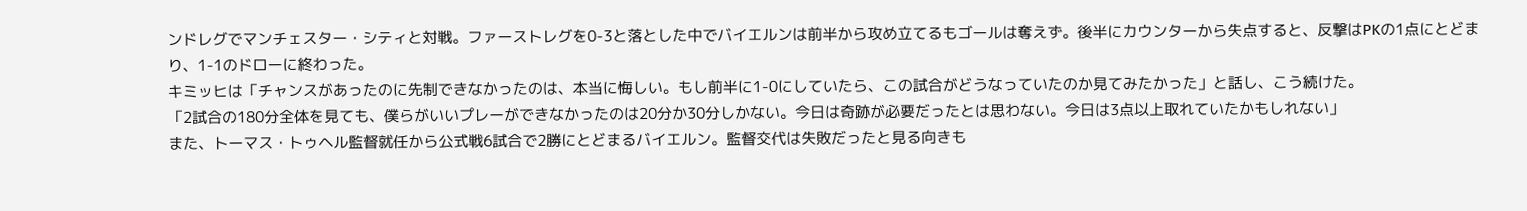ンドレグでマンチェスター・シティと対戦。ファーストレグを0-3と落とした中でバイエルンは前半から攻め立てるもゴールは奪えず。後半にカウンターから失点すると、反撃はPKの1点にとどまり、1-1のドローに終わった。
キミッヒは「チャンスがあったのに先制できなかったのは、本当に悔しい。もし前半に1-0にしていたら、この試合がどうなっていたのか見てみたかった」と話し、こう続けた。
「2試合の180分全体を見ても、僕らがいいプレーができなかったのは20分か30分しかない。今日は奇跡が必要だったとは思わない。今日は3点以上取れていたかもしれない」
また、トーマス・トゥヘル監督就任から公式戦6試合で2勝にとどまるバイエルン。監督交代は失敗だったと見る向きも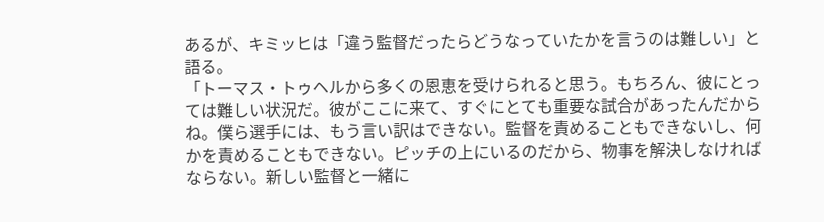あるが、キミッヒは「違う監督だったらどうなっていたかを言うのは難しい」と語る。
「トーマス・トゥヘルから多くの恩恵を受けられると思う。もちろん、彼にとっては難しい状況だ。彼がここに来て、すぐにとても重要な試合があったんだからね。僕ら選手には、もう言い訳はできない。監督を責めることもできないし、何かを責めることもできない。ピッチの上にいるのだから、物事を解決しなければならない。新しい監督と一緒に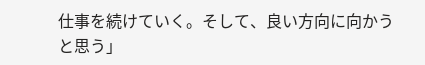仕事を続けていく。そして、良い方向に向かうと思う」